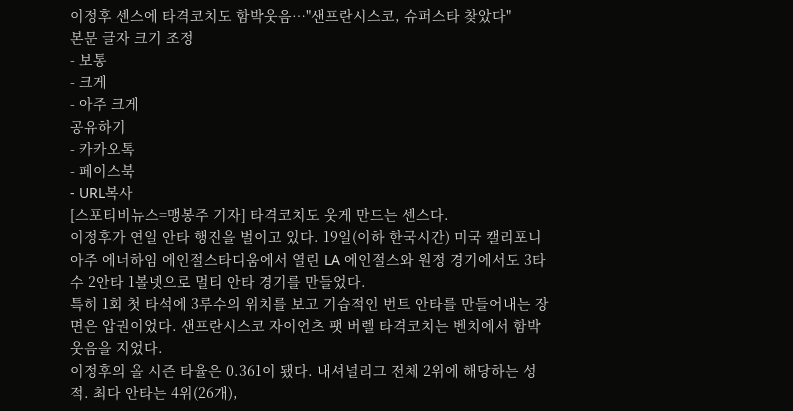이정후 센스에 타격코치도 함박웃음…"샌프란시스코, 슈퍼스타 찾았다"
본문 글자 크기 조정
- 보통
- 크게
- 아주 크게
공유하기
- 카카오톡
- 페이스북
- URL복사
[스포티비뉴스=맹봉주 기자] 타격코치도 웃게 만드는 센스다.
이정후가 연일 안타 행진을 벌이고 있다. 19일(이하 한국시간) 미국 캘리포니아주 에너하임 에인절스타디움에서 열린 LA 에인절스와 원정 경기에서도 3타수 2안타 1볼넷으로 멀티 안타 경기를 만들었다.
특히 1회 첫 타석에 3루수의 위치를 보고 기습적인 번트 안타를 만들어내는 장면은 압권이었다. 샌프란시스코 자이언츠 팻 버렐 타격코치는 벤치에서 함박웃음을 지었다.
이정후의 올 시즌 타율은 0.361이 됐다. 내셔널리그 전체 2위에 해당하는 성적. 최다 안타는 4위(26개),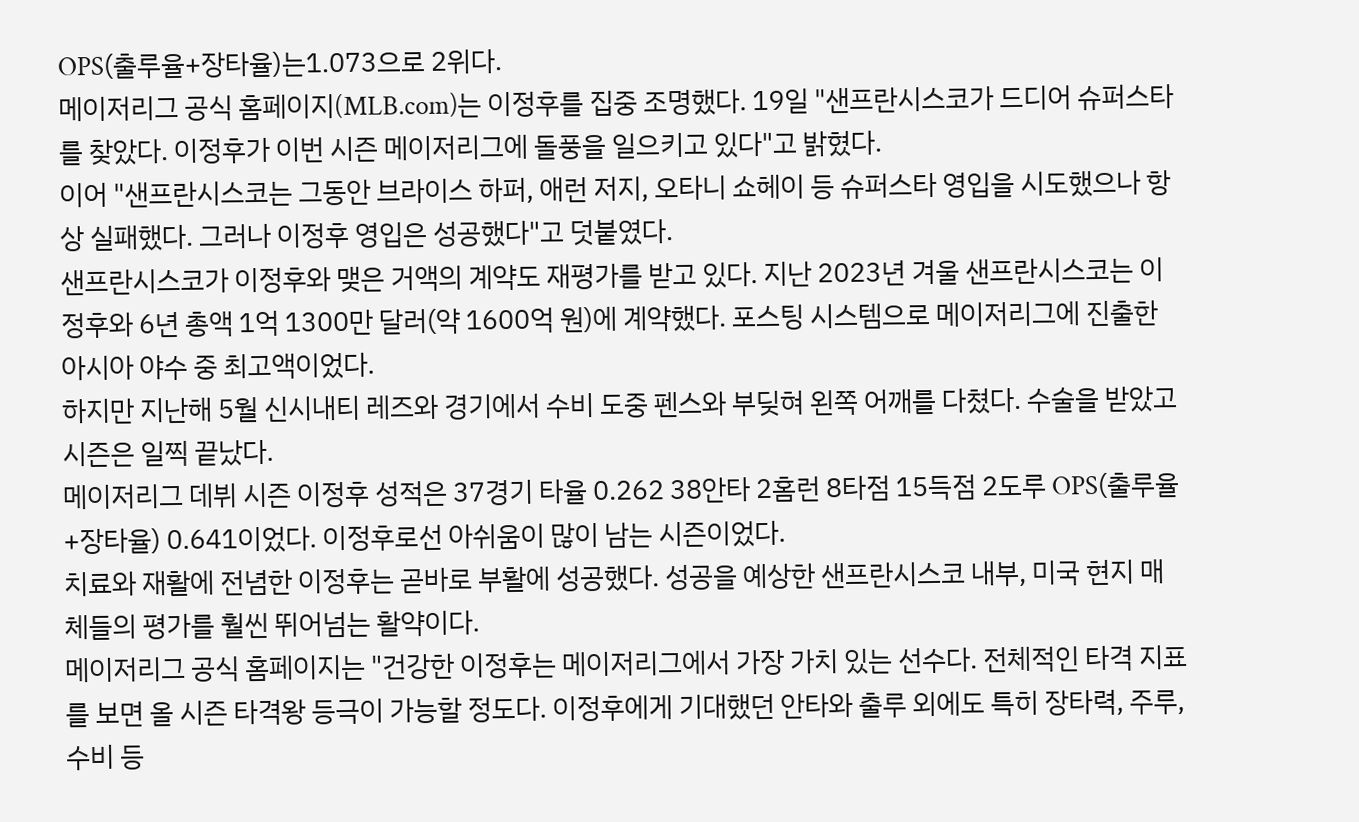OPS(출루율+장타율)는1.073으로 2위다.
메이저리그 공식 홈페이지(MLB.com)는 이정후를 집중 조명했다. 19일 "샌프란시스코가 드디어 슈퍼스타를 찾았다. 이정후가 이번 시즌 메이저리그에 돌풍을 일으키고 있다"고 밝혔다.
이어 "샌프란시스코는 그동안 브라이스 하퍼, 애런 저지, 오타니 쇼헤이 등 슈퍼스타 영입을 시도했으나 항상 실패했다. 그러나 이정후 영입은 성공했다"고 덧붙였다.
샌프란시스코가 이정후와 맺은 거액의 계약도 재평가를 받고 있다. 지난 2023년 겨울 샌프란시스코는 이정후와 6년 총액 1억 1300만 달러(약 1600억 원)에 계약했다. 포스팅 시스템으로 메이저리그에 진출한 아시아 야수 중 최고액이었다.
하지만 지난해 5월 신시내티 레즈와 경기에서 수비 도중 펜스와 부딪혀 왼쪽 어깨를 다쳤다. 수술을 받았고 시즌은 일찍 끝났다.
메이저리그 데뷔 시즌 이정후 성적은 37경기 타율 0.262 38안타 2홈런 8타점 15득점 2도루 OPS(출루율+장타율) 0.641이었다. 이정후로선 아쉬움이 많이 남는 시즌이었다.
치료와 재활에 전념한 이정후는 곧바로 부활에 성공했다. 성공을 예상한 샌프란시스코 내부, 미국 현지 매체들의 평가를 훨씬 뛰어넘는 활약이다.
메이저리그 공식 홈페이지는 "건강한 이정후는 메이저리그에서 가장 가치 있는 선수다. 전체적인 타격 지표를 보면 올 시즌 타격왕 등극이 가능할 정도다. 이정후에게 기대했던 안타와 출루 외에도 특히 장타력, 주루, 수비 등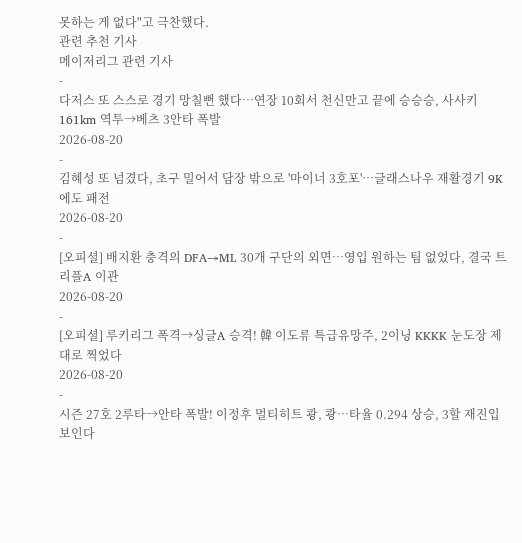못하는 게 없다"고 극찬했다.
관련 추천 기사
메이저리그 관련 기사
-
다저스 또 스스로 경기 망칠뻔 했다…연장 10회서 천신만고 끝에 승승승, 사사키 161km 역투→베츠 3안타 폭발
2026-08-20
-
김혜성 또 넘겼다, 초구 밀어서 담장 밖으로 '마이너 3호포'…글래스나우 재활경기 9K에도 패전
2026-08-20
-
[오피셜] 배지환 충격의 DFA→ML 30개 구단의 외면…영입 원하는 팀 없었다, 결국 트리플A 이관
2026-08-20
-
[오피셜] 루키리그 폭격→싱글A 승격! 韓 이도류 특급유망주, 2이닝 KKKK 눈도장 제대로 찍었다
2026-08-20
-
시즌 27호 2루타→안타 폭발! 이정후 멀티히트 쾅, 쾅…타율 0.294 상승, 3할 재진입 보인다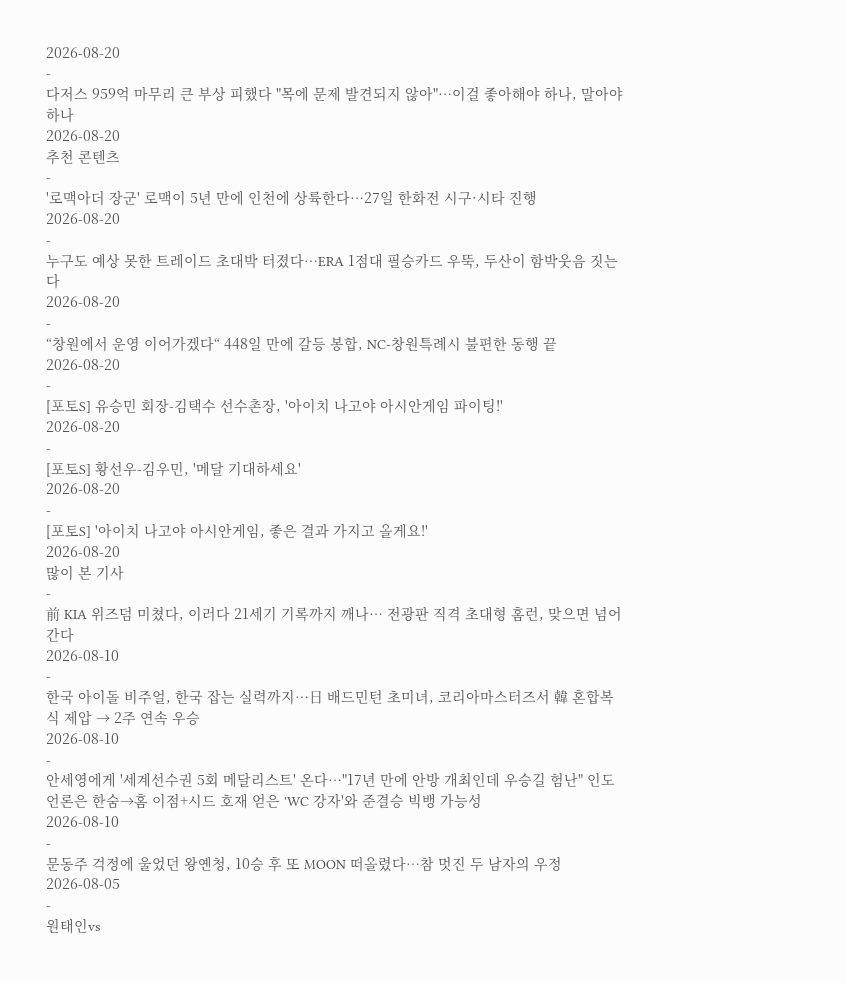2026-08-20
-
다저스 959억 마무리 큰 부상 피했다 "목에 문제 발견되지 않아"…이걸 좋아해야 하나, 말아야 하나
2026-08-20
추천 콘텐츠
-
'로맥아더 장군' 로맥이 5년 만에 인천에 상륙한다…27일 한화전 시구·시타 진행
2026-08-20
-
누구도 예상 못한 트레이드 초대박 터졌다…ERA 1점대 필승카드 우뚝, 두산이 함박웃음 짓는다
2026-08-20
-
“창원에서 운영 이어가겠다“ 448일 만에 갈등 봉합, NC-창원특례시 불편한 동행 끝
2026-08-20
-
[포토S] 유승민 회장-김택수 선수촌장, '아이치 나고야 아시안게임 파이팅!'
2026-08-20
-
[포토S] 황선우-김우민, '메달 기대하세요'
2026-08-20
-
[포토S] '아이치 나고야 아시안게임, 좋은 결과 가지고 올게요!'
2026-08-20
많이 본 기사
-
前 KIA 위즈덤 미쳤다, 이러다 21세기 기록까지 깨나… 전광판 직격 초대형 홈런, 맞으면 넘어간다
2026-08-10
-
한국 아이돌 비주얼, 한국 잡는 실력까지…日 배드민턴 초미녀, 코리아마스터즈서 韓 혼합복식 제압 → 2주 연속 우승
2026-08-10
-
안세영에게 '세계선수권 5회 메달리스트' 온다…"17년 만에 안방 개최인데 우승길 험난" 인도 언론은 한숨→홈 이점+시드 호재 얻은 'WC 강자'와 준결승 빅뱅 가능성
2026-08-10
-
문동주 걱정에 울었던 왕옌청, 10승 후 또 MOON 떠올렸다…참 멋진 두 남자의 우정
2026-08-05
-
원태인vs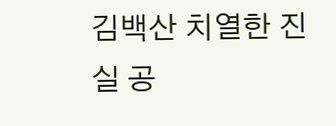김백산 치열한 진실 공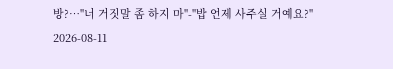방?…"너 거짓말 좀 하지 마"-"밥 언제 사주실 거예요?"
2026-08-11